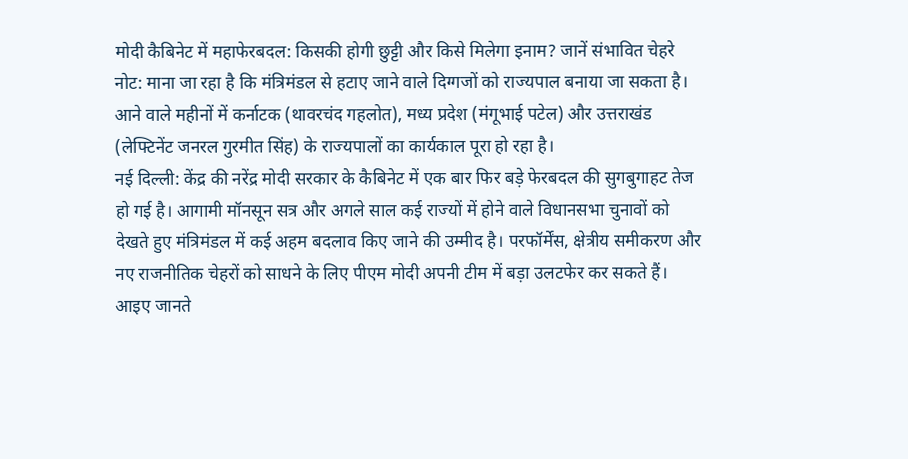मोदी कैबिनेट में महाफेरबदल: किसकी होगी छुट्टी और किसे मिलेगा इनाम? जानें संभावित चेहरे
नोट: माना जा रहा है कि मंत्रिमंडल से हटाए जाने वाले दिग्गजों को राज्यपाल बनाया जा सकता है। आने वाले महीनों में कर्नाटक (थावरचंद गहलोत), मध्य प्रदेश (मंगूभाई पटेल) और उत्तराखंड (लेफ्टिनेंट जनरल गुरमीत सिंह) के राज्यपालों का कार्यकाल पूरा हो रहा है।
नई दिल्ली: केंद्र की नरेंद्र मोदी सरकार के कैबिनेट में एक बार फिर बड़े फेरबदल की सुगबुगाहट तेज हो गई है। आगामी मॉनसून सत्र और अगले साल कई राज्यों में होने वाले विधानसभा चुनावों को देखते हुए मंत्रिमंडल में कई अहम बदलाव किए जाने की उम्मीद है। परफॉर्मेंस, क्षेत्रीय समीकरण और नए राजनीतिक चेहरों को साधने के लिए पीएम मोदी अपनी टीम में बड़ा उलटफेर कर सकते हैं। आइए जानते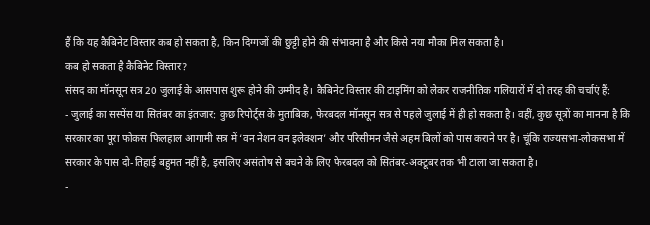हैं कि यह कैबिनेट विस्तार कब हो सकता है, किन दिग्गजों की छुट्टी होने की संभावना है और किसे नया मौका मिल सकता है।
कब हो सकता है कैबिनेट विस्तार?
संसद का मॉनसून सत्र 20 जुलाई के आसपास शुरू होने की उम्मीद है। कैबिनेट विस्तार की टाइमिंग को लेकर राजनीतिक गलियारों में दो तरह की चर्चाएं हैं:
- जुलाई का सस्पेंस या सितंबर का इंतजार: कुछ रिपोर्ट्स के मुताबिक, फेरबदल मॉनसून सत्र से पहले जुलाई में ही हो सकता है। वहीं, कुछ सूत्रों का मानना है कि सरकार का पूरा फोकस फिलहाल आगामी सत्र में ‘वन नेशन वन इलेक्शन’ और परिसीमन जैसे अहम बिलों को पास कराने पर है। चूंकि राज्यसभा-लोकसभा में सरकार के पास दो-तिहाई बहुमत नहीं है, इसलिए असंतोष से बचने के लिए फेरबदल को सितंबर-अक्टूबर तक भी टाला जा सकता है।
-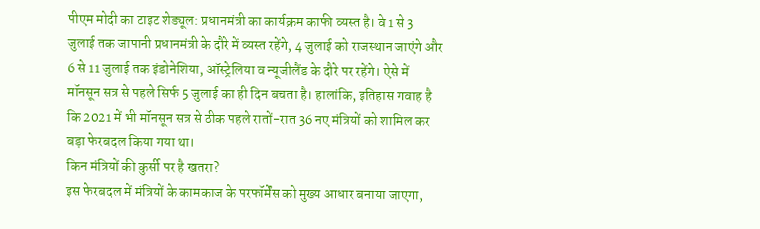पीएम मोदी का टाइट शेड्यूल: प्रधानमंत्री का कार्यक्रम काफी व्यस्त है। वे 1 से 3 जुलाई तक जापानी प्रधानमंत्री के दौरे में व्यस्त रहेंगे, 4 जुलाई को राजस्थान जाएंगे और 6 से 11 जुलाई तक इंडोनेशिया, ऑस्ट्रेलिया व न्यूजीलैंड के दौरे पर रहेंगे। ऐसे में मॉनसून सत्र से पहले सिर्फ 5 जुलाई का ही दिन बचता है। हालांकि, इतिहास गवाह है कि 2021 में भी मॉनसून सत्र से ठीक पहले रातों-रात 36 नए मंत्रियों को शामिल कर बड़ा फेरबदल किया गया था।
किन मंत्रियों की कुर्सी पर है खतरा?
इस फेरबदल में मंत्रियों के कामकाज के परफॉर्मेंस को मुख्य आधार बनाया जाएगा,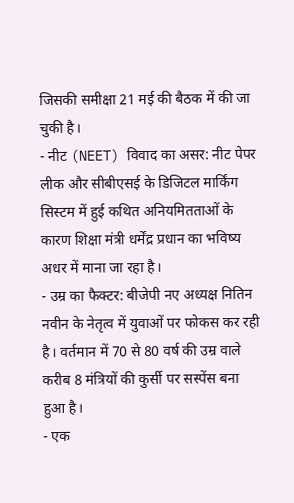जिसकी समीक्षा 21 मई की बैठक में की जा चुकी है।
- नीट (NEET) विवाद का असर: नीट पेपर लीक और सीबीएसई के डिजिटल मार्किंग सिस्टम में हुई कथित अनियमितताओं के कारण शिक्षा मंत्री धर्मेंद्र प्रधान का भविष्य अधर में माना जा रहा है।
- उम्र का फैक्टर: बीजेपी नए अध्यक्ष नितिन नवीन के नेतृत्व में युवाओं पर फोकस कर रही है। वर्तमान में 70 से 80 वर्ष की उम्र वाले करीब 8 मंत्रियों की कुर्सी पर सस्पेंस बना हुआ है।
- एक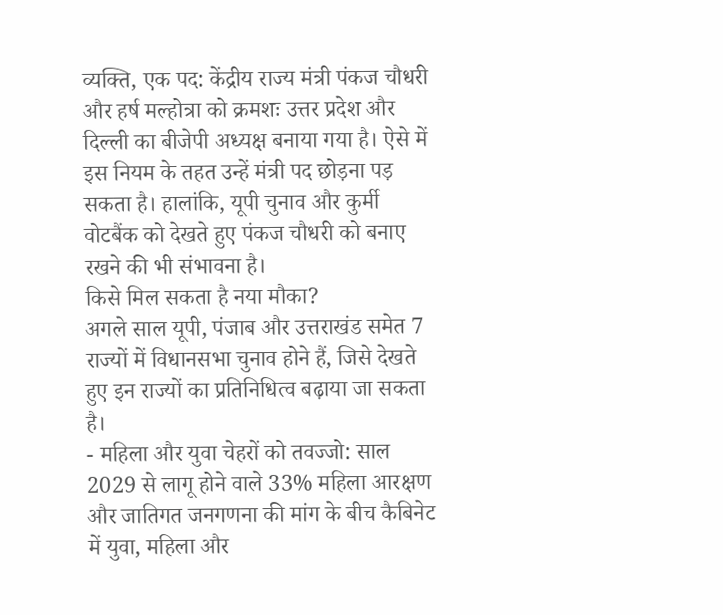व्यक्ति, एक पद: केंद्रीय राज्य मंत्री पंकज चौधरी और हर्ष मल्होत्रा को क्रमशः उत्तर प्रदेश और दिल्ली का बीजेपी अध्यक्ष बनाया गया है। ऐसे में इस नियम के तहत उन्हें मंत्री पद छोड़ना पड़ सकता है। हालांकि, यूपी चुनाव और कुर्मी वोटबैंक को देखते हुए पंकज चौधरी को बनाए रखने की भी संभावना है।
किसे मिल सकता है नया मौका?
अगले साल यूपी, पंजाब और उत्तराखंड समेत 7 राज्यों में विधानसभा चुनाव होने हैं, जिसे देखते हुए इन राज्यों का प्रतिनिधित्व बढ़ाया जा सकता है।
- महिला और युवा चेहरों को तवज्जो: साल 2029 से लागू होने वाले 33% महिला आरक्षण और जातिगत जनगणना की मांग के बीच कैबिनेट में युवा, महिला और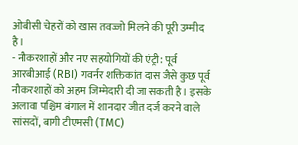ओबीसी चेहरों को खास तवज्जो मिलने की पूरी उम्मीद है।
- नौकरशाहों और नए सहयोगियों की एंट्री: पूर्व आरबीआई (RBI) गवर्नर शक्तिकांत दास जैसे कुछ पूर्व नौकरशाहों को अहम जिम्मेदारी दी जा सकती है। इसके अलावा पश्चिम बंगाल में शानदार जीत दर्ज करने वाले सांसदों, बागी टीएमसी (TMC)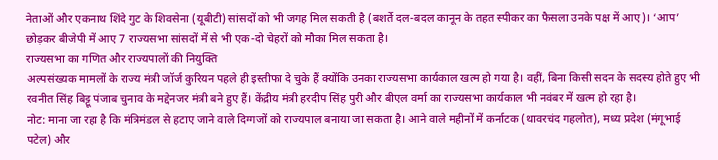नेताओं और एकनाथ शिंदे गुट के शिवसेना (यूबीटी) सांसदों को भी जगह मिल सकती है (बशर्ते दल-बदल कानून के तहत स्पीकर का फैसला उनके पक्ष में आए)। ‘आप’ छोड़कर बीजेपी में आए 7 राज्यसभा सांसदों में से भी एक-दो चेहरों को मौका मिल सकता है।
राज्यसभा का गणित और राज्यपालों की नियुक्ति
अल्पसंख्यक मामलों के राज्य मंत्री जॉर्ज कुरियन पहले ही इस्तीफा दे चुके हैं क्योंकि उनका राज्यसभा कार्यकाल खत्म हो गया है। वहीं, बिना किसी सदन के सदस्य होते हुए भी रवनीत सिंह बिट्टू पंजाब चुनाव के मद्देनजर मंत्री बने हुए हैं। केंद्रीय मंत्री हरदीप सिंह पुरी और बीएल वर्मा का राज्यसभा कार्यकाल भी नवंबर में खत्म हो रहा है।
नोट: माना जा रहा है कि मंत्रिमंडल से हटाए जाने वाले दिग्गजों को राज्यपाल बनाया जा सकता है। आने वाले महीनों में कर्नाटक (थावरचंद गहलोत), मध्य प्रदेश (मंगूभाई पटेल) और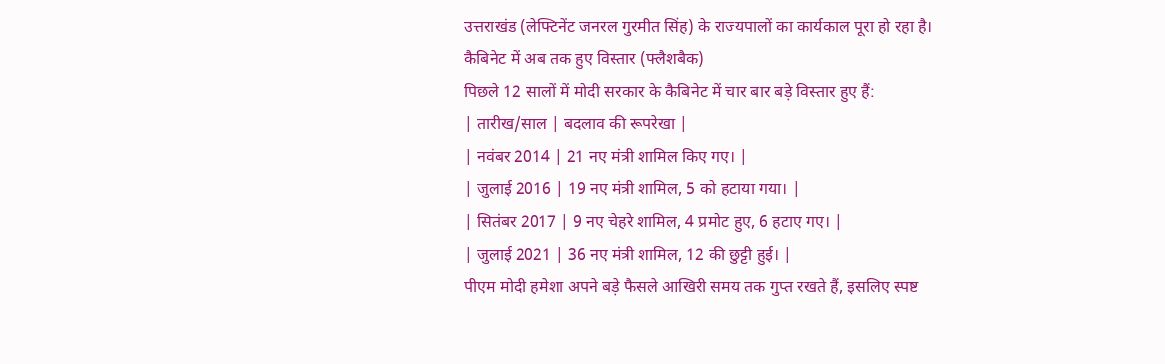उत्तराखंड (लेफ्टिनेंट जनरल गुरमीत सिंह) के राज्यपालों का कार्यकाल पूरा हो रहा है।
कैबिनेट में अब तक हुए विस्तार (फ्लैशबैक)
पिछले 12 सालों में मोदी सरकार के कैबिनेट में चार बार बड़े विस्तार हुए हैं:
| तारीख/साल | बदलाव की रूपरेखा |
| नवंबर 2014 | 21 नए मंत्री शामिल किए गए। |
| जुलाई 2016 | 19 नए मंत्री शामिल, 5 को हटाया गया। |
| सितंबर 2017 | 9 नए चेहरे शामिल, 4 प्रमोट हुए, 6 हटाए गए। |
| जुलाई 2021 | 36 नए मंत्री शामिल, 12 की छुट्टी हुई। |
पीएम मोदी हमेशा अपने बड़े फैसले आखिरी समय तक गुप्त रखते हैं, इसलिए स्पष्ट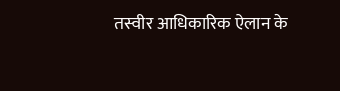तस्वीर आधिकारिक ऐलान के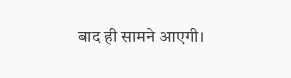बाद ही सामने आएगी।